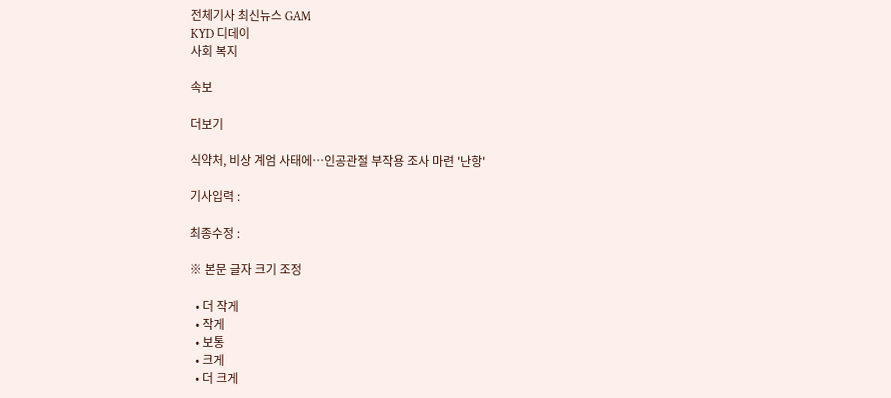전체기사 최신뉴스 GAM
KYD 디데이
사회 복지

속보

더보기

식약처, 비상 계엄 사태에…인공관절 부작용 조사 마련 '난항'

기사입력 :

최종수정 :

※ 본문 글자 크기 조정

  • 더 작게
  • 작게
  • 보통
  • 크게
  • 더 크게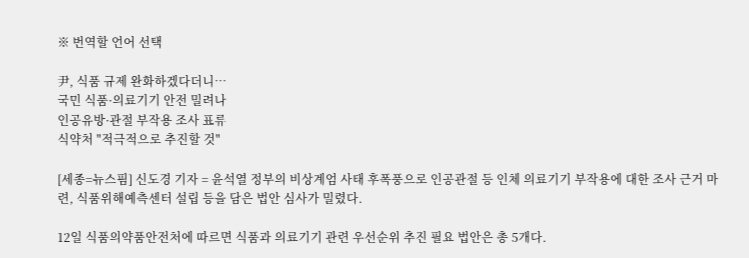※ 번역할 언어 선택

尹, 식품 규제 완화하겠다더니…
국민 식품·의료기기 안전 밀려나
인공유방·관절 부작용 조사 표류
식약처 "적극적으로 추진할 것"

[세종=뉴스핌] 신도경 기자 = 윤석열 정부의 비상계엄 사태 후폭풍으로 인공관절 등 인체 의료기기 부작용에 대한 조사 근거 마련, 식품위해예측센터 설립 등을 담은 법안 심사가 밀렸다.

12일 식품의약품안전처에 따르면 식품과 의료기기 관련 우선순위 추진 필요 법안은 총 5개다.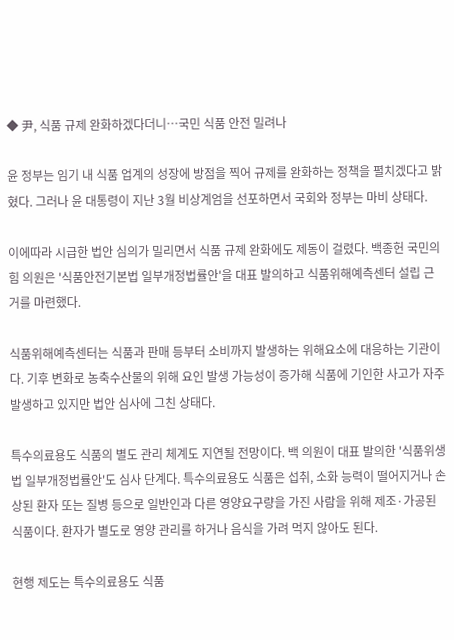◆ 尹, 식품 규제 완화하겠다더니…국민 식품 안전 밀려나

윤 정부는 임기 내 식품 업계의 성장에 방점을 찍어 규제를 완화하는 정책을 펼치겠다고 밝혔다. 그러나 윤 대통령이 지난 3월 비상계엄을 선포하면서 국회와 정부는 마비 상태다.

이에따라 시급한 법안 심의가 밀리면서 식품 규제 완화에도 제동이 걸렸다. 백종헌 국민의힘 의원은 '식품안전기본법 일부개정법률안'을 대표 발의하고 식품위해예측센터 설립 근거를 마련했다.

식품위해예측센터는 식품과 판매 등부터 소비까지 발생하는 위해요소에 대응하는 기관이다. 기후 변화로 농축수산물의 위해 요인 발생 가능성이 증가해 식품에 기인한 사고가 자주 발생하고 있지만 법안 심사에 그친 상태다.

특수의료용도 식품의 별도 관리 체계도 지연될 전망이다. 백 의원이 대표 발의한 '식품위생법 일부개정법률안'도 심사 단계다. 특수의료용도 식품은 섭취, 소화 능력이 떨어지거나 손상된 환자 또는 질병 등으로 일반인과 다른 영양요구량을 가진 사람을 위해 제조·가공된 식품이다. 환자가 별도로 영양 관리를 하거나 음식을 가려 먹지 않아도 된다.

현행 제도는 특수의료용도 식품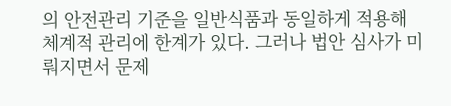의 안전관리 기준을 일반식품과 동일하게 적용해 체계적 관리에 한계가 있다. 그러나 법안 심사가 미뤄지면서 문제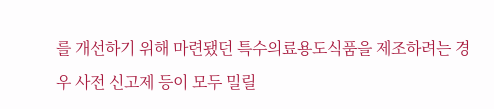를 개선하기 위해 마련됐던 특수의료용도식품을 제조하려는 경우 사전 신고제 등이 모두 밀릴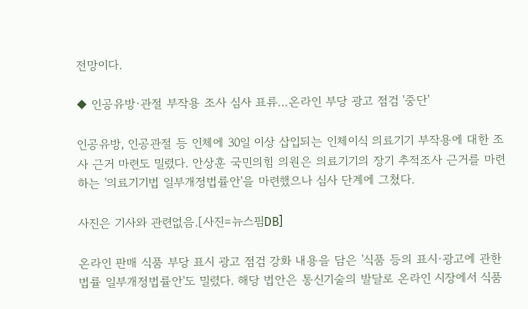전망이다.

◆ 인공유방·관절 부작용 조사 심사 표류…온라인 부당 광고 점검 '중단'

인공유방, 인공관절 등 인체에 30일 이상 삽입되는 인체이식 의료기기 부작용에 대한 조사 근거 마련도 밀렸다. 안상훈 국민의힘 의원은 의료기기의 장기 추적조사 근거를 마련하는 '의료기기법 일부개정법률안'을 마련했으나 심사 단계에 그쳤다.

사진은 기사와 관련없음.[사진=뉴스핌DB]

온라인 판매 식품 부당 표시 광고 점검 강화 내용을 담은 '식품 등의 표시·광고에 관한 법률 일부개정법률안'도 밀렸다. 해당 법안은 통신기술의 발달로 온라인 시장에서 식품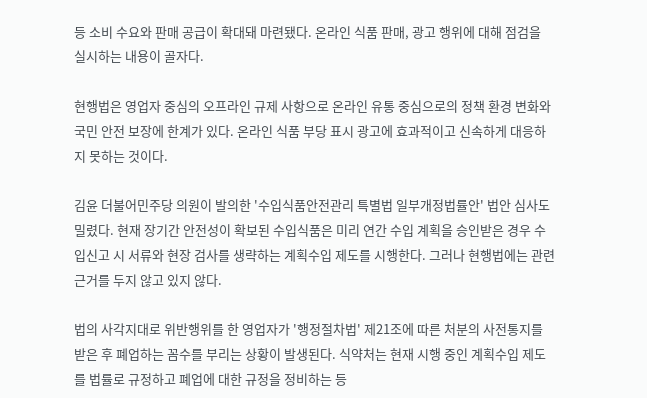등 소비 수요와 판매 공급이 확대돼 마련됐다. 온라인 식품 판매, 광고 행위에 대해 점검을 실시하는 내용이 골자다.

현행법은 영업자 중심의 오프라인 규제 사항으로 온라인 유통 중심으로의 정책 환경 변화와 국민 안전 보장에 한계가 있다. 온라인 식품 부당 표시 광고에 효과적이고 신속하게 대응하지 못하는 것이다.

김윤 더불어민주당 의원이 발의한 '수입식품안전관리 특별법 일부개정법률안' 법안 심사도 밀렸다. 현재 장기간 안전성이 확보된 수입식품은 미리 연간 수입 계획을 승인받은 경우 수입신고 시 서류와 현장 검사를 생략하는 계획수입 제도를 시행한다. 그러나 현행법에는 관련 근거를 두지 않고 있지 않다.

법의 사각지대로 위반행위를 한 영업자가 '행정절차법' 제21조에 따른 처분의 사전통지를 받은 후 폐업하는 꼼수를 부리는 상황이 발생된다. 식약처는 현재 시행 중인 계획수입 제도를 법률로 규정하고 폐업에 대한 규정을 정비하는 등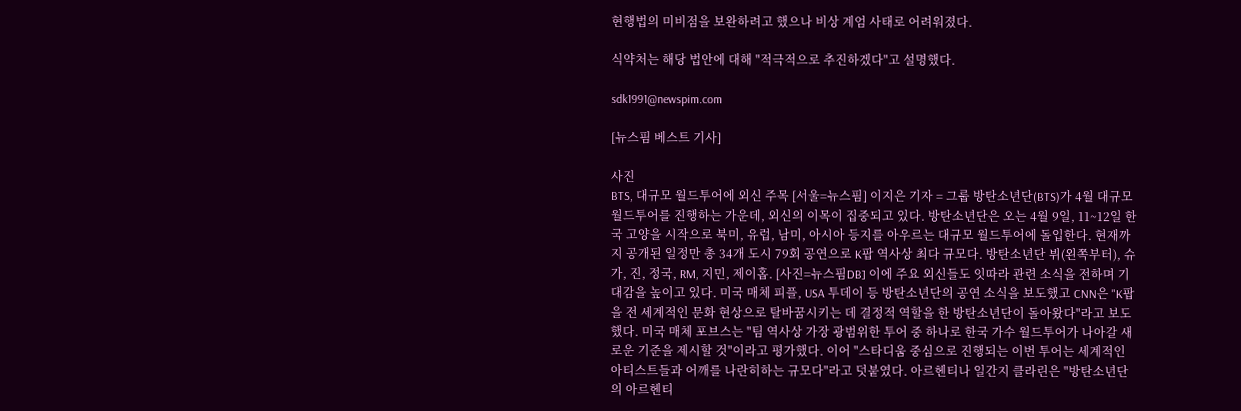현행법의 미비점을 보완하려고 했으나 비상 계엄 사태로 어려워졌다.

식약처는 해당 법안에 대해 "적극적으로 추진하겠다"고 설명했다.

sdk1991@newspim.com

[뉴스핌 베스트 기사]

사진
BTS, 대규모 월드투어에 외신 주목 [서울=뉴스핌] 이지은 기자 = 그룹 방탄소년단(BTS)가 4월 대규모 월드투어를 진행하는 가운데, 외신의 이목이 집중되고 있다. 방탄소년단은 오는 4월 9일, 11~12일 한국 고양을 시작으로 북미, 유럽, 남미, 아시아 등지를 아우르는 대규모 월드투어에 돌입한다. 현재까지 공개된 일정만 총 34개 도시 79회 공연으로 K팝 역사상 최다 규모다. 방탄소년단 뷔(왼쪽부터), 슈가, 진, 정국, RM, 지민, 제이홉. [사진=뉴스핌DB] 이에 주요 외신들도 잇따라 관련 소식을 전하며 기대감을 높이고 있다. 미국 매체 피플, USA 투데이 등 방탄소년단의 공연 소식을 보도했고 CNN은 "K팝을 전 세계적인 문화 현상으로 탈바꿈시키는 데 결정적 역할을 한 방탄소년단이 돌아왔다"라고 보도했다. 미국 매체 포브스는 "팀 역사상 가장 광범위한 투어 중 하나로 한국 가수 월드투어가 나아갈 새로운 기준을 제시할 것"이라고 평가했다. 이어 "스타디움 중심으로 진행되는 이번 투어는 세계적인 아티스트들과 어깨를 나란히하는 규모다"라고 덧붙였다. 아르헨티나 일간지 클라린은 "방탄소년단의 아르헨티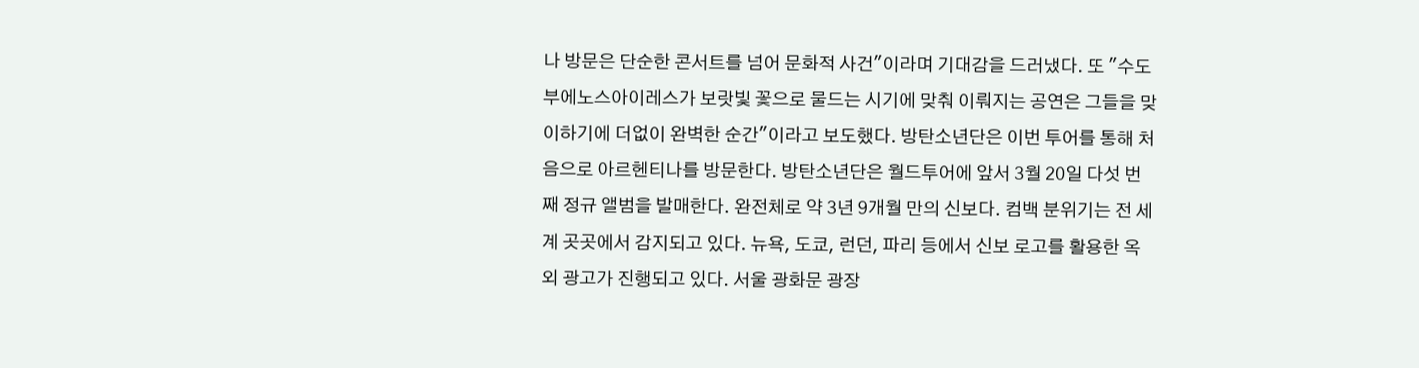나 방문은 단순한 콘서트를 넘어 문화적 사건"이라며 기대감을 드러냈다. 또 "수도 부에노스아이레스가 보랏빛 꽃으로 물드는 시기에 맞춰 이뤄지는 공연은 그들을 맞이하기에 더없이 완벽한 순간"이라고 보도했다. 방탄소년단은 이번 투어를 통해 처음으로 아르헨티나를 방문한다. 방탄소년단은 월드투어에 앞서 3월 20일 다섯 번째 정규 앨범을 발매한다. 완전체로 약 3년 9개월 만의 신보다. 컴백 분위기는 전 세계 곳곳에서 감지되고 있다. 뉴욕, 도쿄, 런던, 파리 등에서 신보 로고를 활용한 옥외 광고가 진행되고 있다. 서울 광화문 광장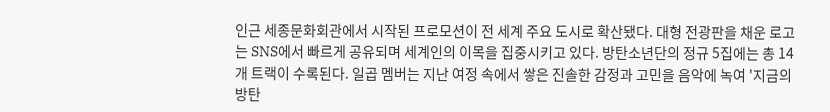인근 세종문화회관에서 시작된 프로모션이 전 세계 주요 도시로 확산됐다. 대형 전광판을 채운 로고는 SNS에서 빠르게 공유되며 세계인의 이목을 집중시키고 있다. 방탄소년단의 정규 5집에는 총 14개 트랙이 수록된다. 일곱 멤버는 지난 여정 속에서 쌓은 진솔한 감정과 고민을 음악에 녹여 '지금의 방탄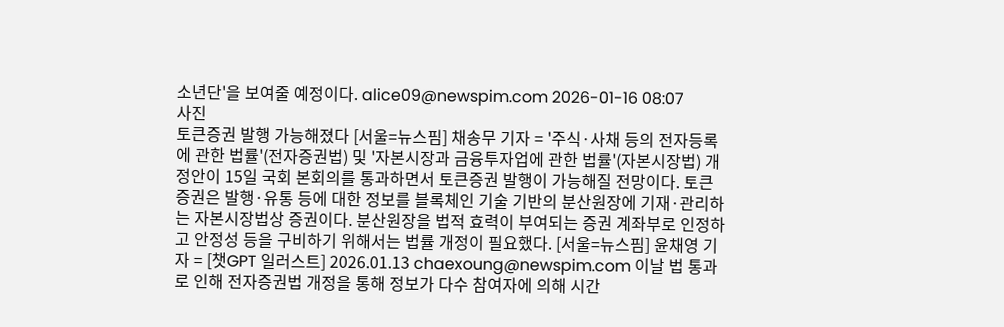소년단'을 보여줄 예정이다. alice09@newspim.com 2026-01-16 08:07
사진
토큰증권 발행 가능해졌다 [서울=뉴스핌] 채송무 기자 = '주식·사채 등의 전자등록에 관한 법률'(전자증권법) 및 '자본시장과 금융투자업에 관한 법률'(자본시장법) 개정안이 15일 국회 본회의를 통과하면서 토큰증권 발행이 가능해질 전망이다. 토큰증권은 발행·유통 등에 대한 정보를 블록체인 기술 기반의 분산원장에 기재·관리하는 자본시장법상 증권이다. 분산원장을 법적 효력이 부여되는 증권 계좌부로 인정하고 안정성 등을 구비하기 위해서는 법률 개정이 필요했다. [서울=뉴스핌] 윤채영 기자 = [챗GPT 일러스트] 2026.01.13 chaexoung@newspim.com 이날 법 통과로 인해 전자증권법 개정을 통해 정보가 다수 참여자에 의해 시간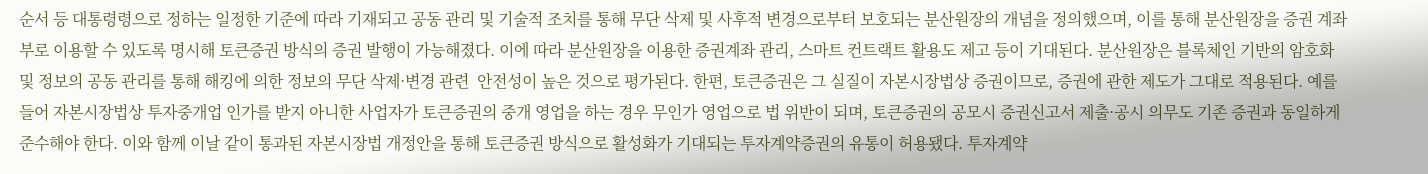순서 등 대통령령으로 정하는 일정한 기준에 따라 기재되고 공동 관리 및 기술적 조치를 통해 무단 삭제 및 사후적 변경으로부터 보호되는 분산원장의 개념을 정의했으며, 이를 통해 분산원장을 증권 계좌부로 이용할 수 있도록 명시해 토큰증권 방식의 증권 발행이 가능해졌다. 이에 따라 분산원장을 이용한 증권계좌 관리, 스마트 컨트랙트 활용도 제고 등이 기대된다. 분산원장은 블록체인 기반의 암호화 및 정보의 공동 관리를 통해 해킹에 의한 정보의 무단 삭제·변경 관련  안전성이 높은 것으로 평가된다. 한편, 토큰증권은 그 실질이 자본시장법상 증권이므로, 증권에 관한 제도가 그대로 적용된다. 예를 들어 자본시장법상 투자중개업 인가를 받지 아니한 사업자가 토큰증권의 중개 영업을 하는 경우 무인가 영업으로 법 위반이 되며, 토큰증권의 공모시 증권신고서 제출·공시 의무도 기존 증권과 동일하게 준수해야 한다. 이와 함께 이날 같이 통과된 자본시장법 개정안을 통해 토큰증권 방식으로 활성화가 기대되는 투자계약증권의 유통이 허용됐다. 투자계약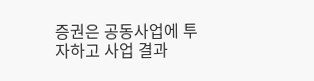증권은 공동사업에 투자하고 사업 결과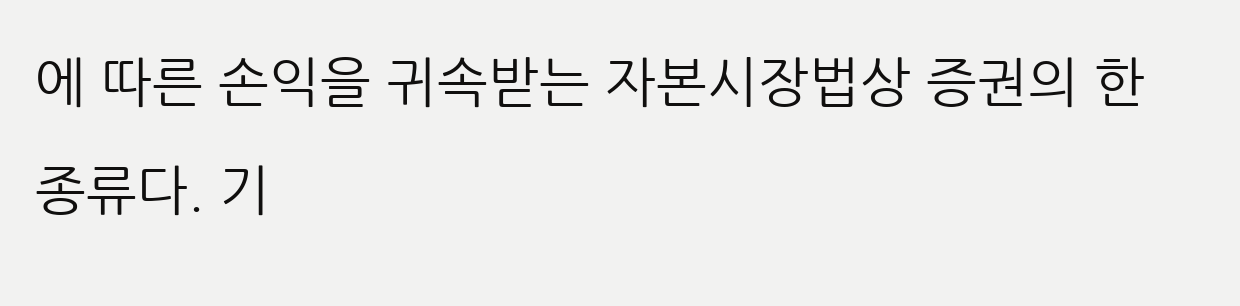에 따른 손익을 귀속받는 자본시장법상 증권의 한 종류다. 기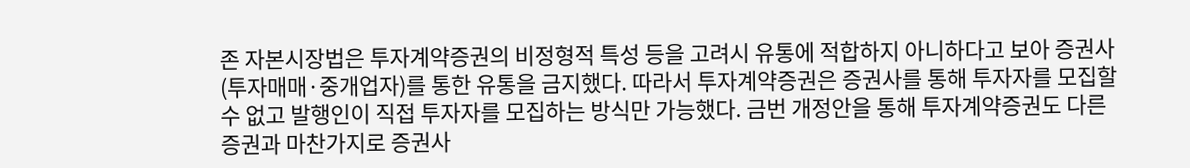존 자본시장법은 투자계약증권의 비정형적 특성 등을 고려시 유통에 적합하지 아니하다고 보아 증권사(투자매매·중개업자)를 통한 유통을 금지했다. 따라서 투자계약증권은 증권사를 통해 투자자를 모집할 수 없고 발행인이 직접 투자자를 모집하는 방식만 가능했다. 금번 개정안을 통해 투자계약증권도 다른 증권과 마찬가지로 증권사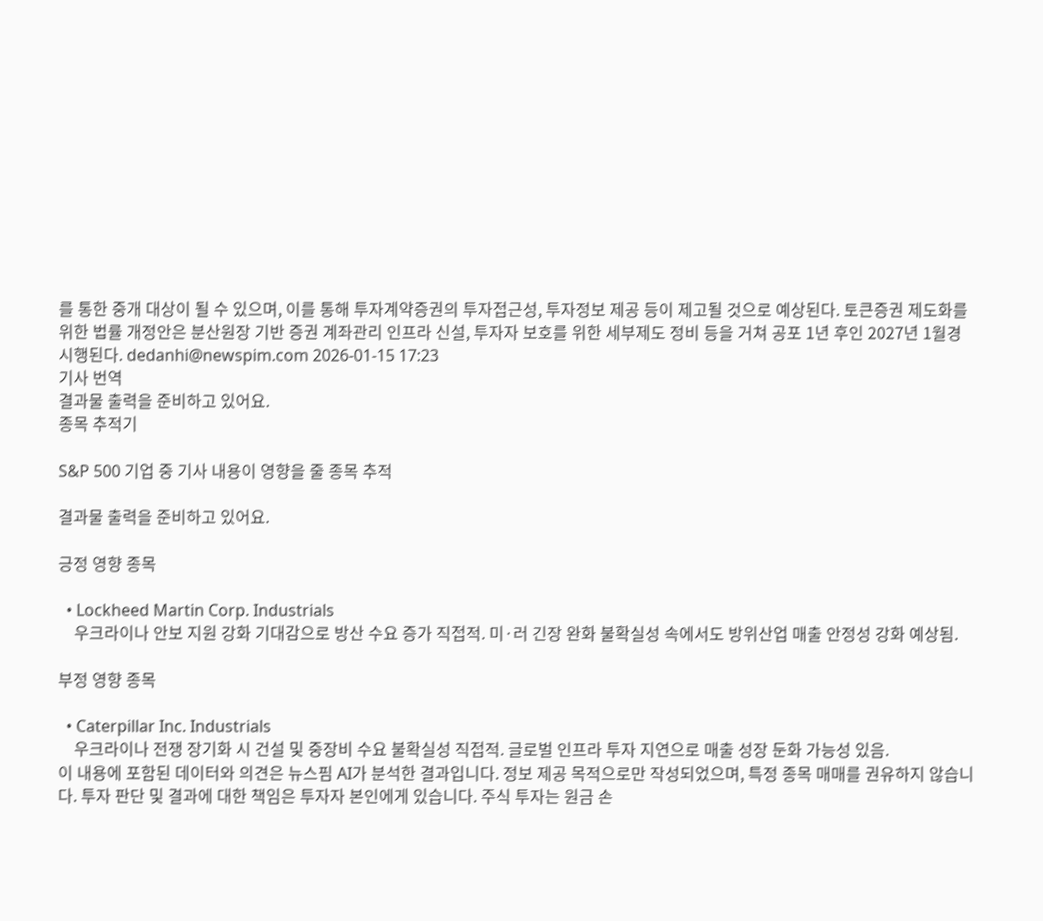를 통한 중개 대상이 될 수 있으며, 이를 통해 투자계약증권의 투자접근성, 투자정보 제공 등이 제고될 것으로 예상된다. 토큰증권 제도화를 위한 법률 개정안은 분산원장 기반 증권 계좌관리 인프라 신설, 투자자 보호를 위한 세부제도 정비 등을 거쳐 공포 1년 후인 2027년 1월경 시행된다. dedanhi@newspim.com 2026-01-15 17:23
기사 번역
결과물 출력을 준비하고 있어요.
종목 추적기

S&P 500 기업 중 기사 내용이 영향을 줄 종목 추적

결과물 출력을 준비하고 있어요.

긍정 영향 종목

  • Lockheed Martin Corp. Industrials
    우크라이나 안보 지원 강화 기대감으로 방산 수요 증가 직접적. 미·러 긴장 완화 불확실성 속에서도 방위산업 매출 안정성 강화 예상됨.

부정 영향 종목

  • Caterpillar Inc. Industrials
    우크라이나 전쟁 장기화 시 건설 및 중장비 수요 불확실성 직접적. 글로벌 인프라 투자 지연으로 매출 성장 둔화 가능성 있음.
이 내용에 포함된 데이터와 의견은 뉴스핌 AI가 분석한 결과입니다. 정보 제공 목적으로만 작성되었으며, 특정 종목 매매를 권유하지 않습니다. 투자 판단 및 결과에 대한 책임은 투자자 본인에게 있습니다. 주식 투자는 원금 손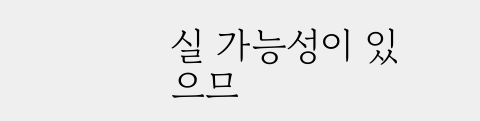실 가능성이 있으므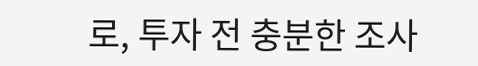로, 투자 전 충분한 조사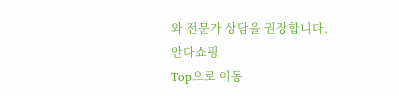와 전문가 상담을 권장합니다.
안다쇼핑
Top으로 이동